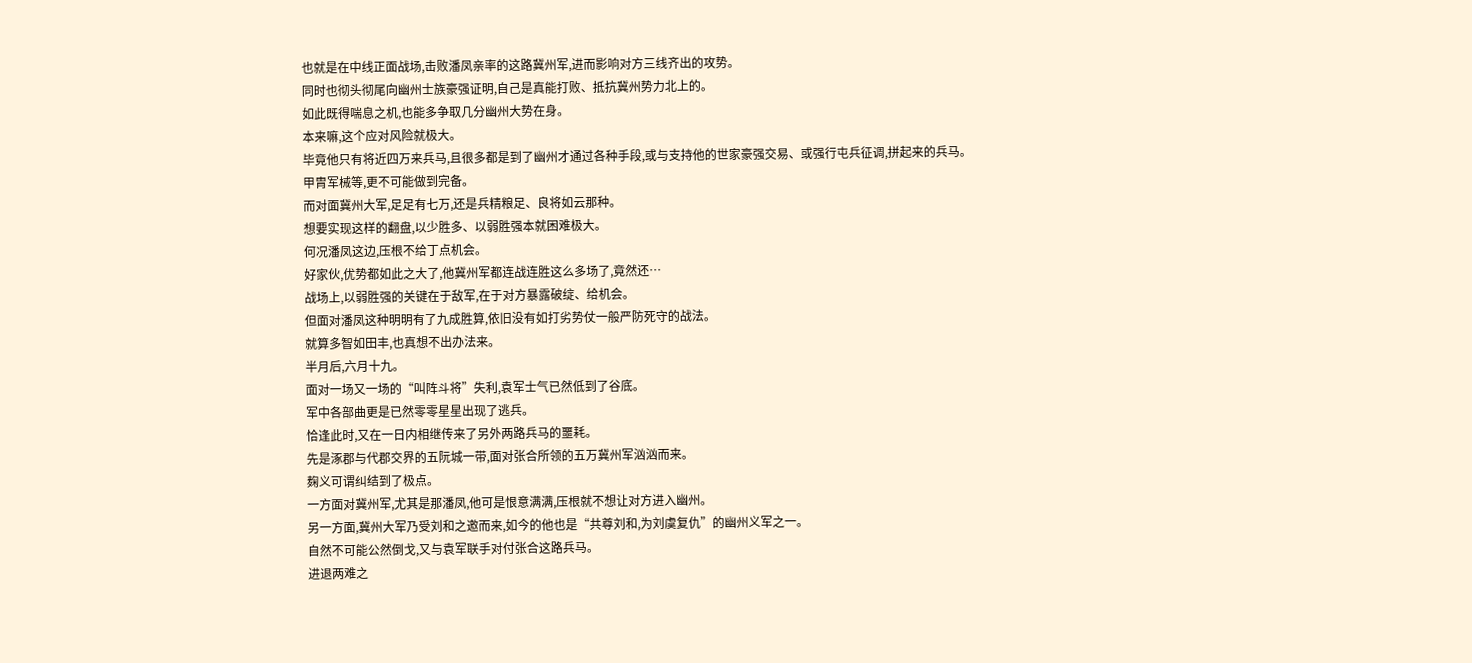也就是在中线正面战场,击败潘凤亲率的这路冀州军,进而影响对方三线齐出的攻势。
同时也彻头彻尾向幽州士族豪强证明,自己是真能打败、抵抗冀州势力北上的。
如此既得喘息之机,也能多争取几分幽州大势在身。
本来嘛,这个应对风险就极大。
毕竟他只有将近四万来兵马,且很多都是到了幽州才通过各种手段,或与支持他的世家豪强交易、或强行屯兵征调,拼起来的兵马。
甲胄军械等,更不可能做到完备。
而对面冀州大军,足足有七万,还是兵精粮足、良将如云那种。
想要实现这样的翻盘,以少胜多、以弱胜强本就困难极大。
何况潘凤这边,压根不给丁点机会。
好家伙,优势都如此之大了,他冀州军都连战连胜这么多场了,竟然还…
战场上,以弱胜强的关键在于敌军,在于对方暴露破绽、给机会。
但面对潘凤这种明明有了九成胜算,依旧没有如打劣势仗一般严防死守的战法。
就算多智如田丰,也真想不出办法来。
半月后,六月十九。
面对一场又一场的“叫阵斗将”失利,袁军士气已然低到了谷底。
军中各部曲更是已然零零星星出现了逃兵。
恰逢此时,又在一日内相继传来了另外两路兵马的噩耗。
先是涿郡与代郡交界的五阮城一带,面对张合所领的五万冀州军汹汹而来。
麹义可谓纠结到了极点。
一方面对冀州军,尤其是那潘凤,他可是恨意满满,压根就不想让对方进入幽州。
另一方面,冀州大军乃受刘和之邀而来,如今的他也是“共尊刘和,为刘虞复仇”的幽州义军之一。
自然不可能公然倒戈,又与袁军联手对付张合这路兵马。
进退两难之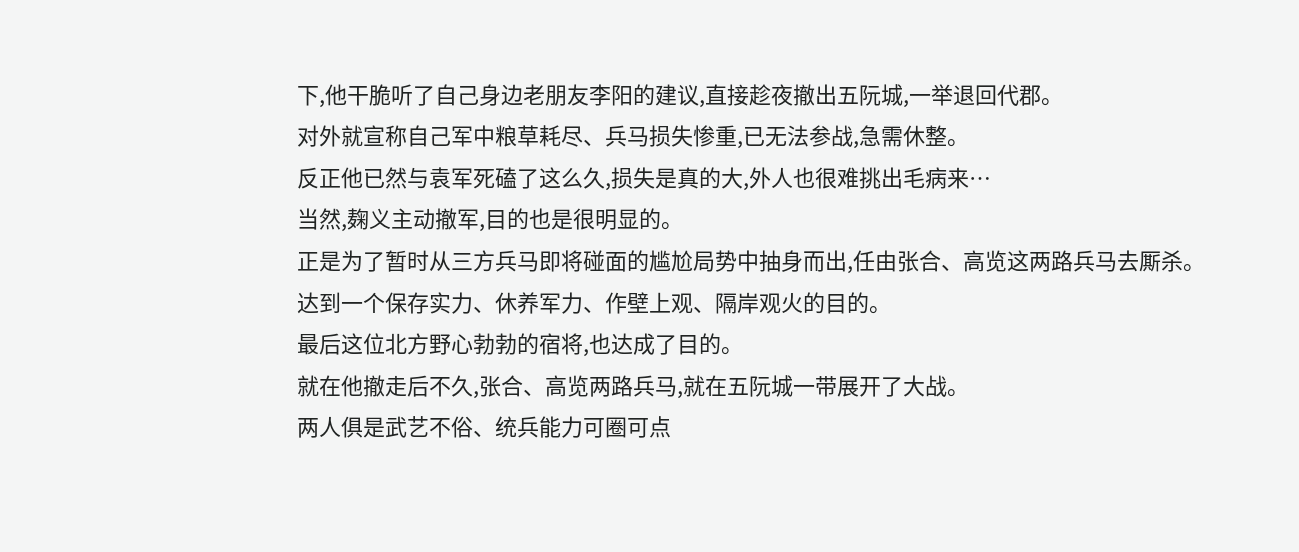下,他干脆听了自己身边老朋友李阳的建议,直接趁夜撤出五阮城,一举退回代郡。
对外就宣称自己军中粮草耗尽、兵马损失惨重,已无法参战,急需休整。
反正他已然与袁军死磕了这么久,损失是真的大,外人也很难挑出毛病来…
当然,麹义主动撤军,目的也是很明显的。
正是为了暂时从三方兵马即将碰面的尴尬局势中抽身而出,任由张合、高览这两路兵马去厮杀。
达到一个保存实力、休养军力、作壁上观、隔岸观火的目的。
最后这位北方野心勃勃的宿将,也达成了目的。
就在他撤走后不久,张合、高览两路兵马,就在五阮城一带展开了大战。
两人俱是武艺不俗、统兵能力可圈可点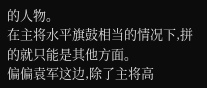的人物。
在主将水平旗鼓相当的情况下,拼的就只能是其他方面。
偏偏袁军这边,除了主将高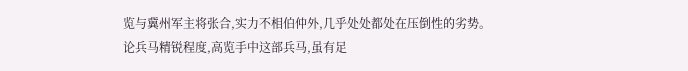览与冀州军主将张合,实力不相伯仲外,几乎处处都处在压倒性的劣势。
论兵马精锐程度,高览手中这部兵马,虽有足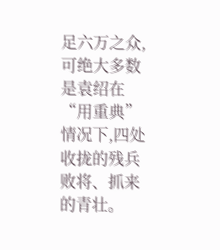足六万之众,可绝大多数是袁绍在“用重典”情况下,四处收拢的残兵败将、抓来的青壮。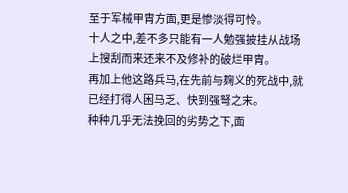至于军械甲胄方面,更是惨淡得可怜。
十人之中,差不多只能有一人勉强披挂从战场上搜刮而来还来不及修补的破烂甲胄。
再加上他这路兵马,在先前与麹义的死战中,就已经打得人困马乏、快到强弩之末。
种种几乎无法挽回的劣势之下,面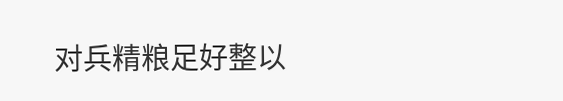对兵精粮足好整以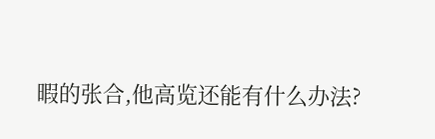暇的张合,他高览还能有什么办法?